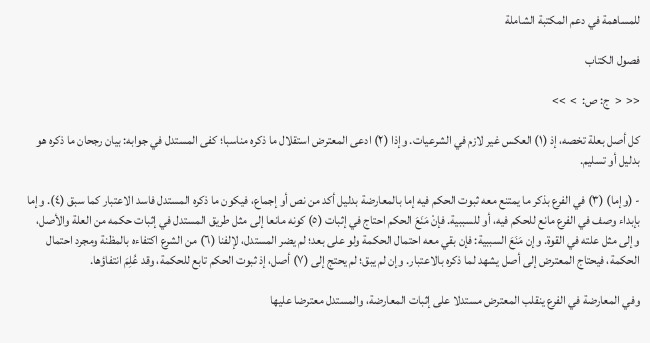للمساهمة في دعم المكتبة الشاملة

فصول الكتاب

<<  <  ج: ص:  >  >>

كل أصل بعلة تخصه، إذ (١) العكس غير لازم في الشرعيات. وإذا (٢) ادعى المعترض استقلال ما ذكره مناسبا؛ كفى المستدل في جوابه: بيان رجحان ما ذكره هو بدليل أو تسليم.

- (وإما) (٣) في الفرع بذكر ما يمتنع معه ثبوت الحكم فيه إما بالمعارضة بدليل أكد من نص أو إجماع، فيكون ما ذكره المستدل فاسد الاعتبار كما سبق (٤). وإما بإبداء وصف في الفرع مانع للحكم فيه، أو للسببية. فإنْ مَنَعَ الحكم احتاج في إثبات (٥) كونه مانعا إلى مثل طريق المستدل في إثبات حكمه من العلة والأصل، وإلى مثل علته في القوة. وإن مَنَعَ السببية: فإن بقي معه احتمال الحكمة ولو على بعد؛ لم يضر المستدل، لإلفنا (٦) من الشرع اكتفاءه بالمظنة ومجرد احتمال الحكمة، فيحتاج المعترض إلى أصل يشهد لما ذكره بالاعتبار. وإن لم يبق؛ لم يحتج إلى (٧) أصل، إذ ثبوت الحكم تابع للحكمة، وقد عُلِمَ انتفاؤها.

وفي المعارضة في الفرع ينقلب المعترض مستدلا على إثبات المعارضة، والمستدل معترضا عليها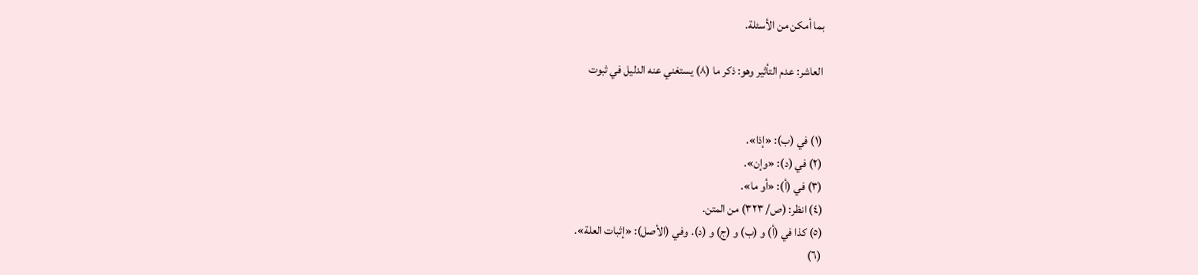بما أمكن من الأسئلة.

العاشر: عدم التأثير وهو: ذكر ما (٨) يستغني عنه الدليل في ثبوت


(١) في (ب): «إذا».
(٢) في (د): «وإن».
(٣) في (أ): «أو ما».
(٤) انظر: (ص/ ٣٢٣) من المتن.
(٥) كذا في (أ) و (ب) و (ج) و (د). وفي (الأصل): «إثبات العلة».
(٦)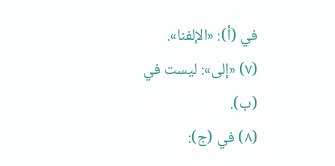في (أ): «الإلفنا».
(٧) «إلى»: ليست في (ب).
(٨) في (ج):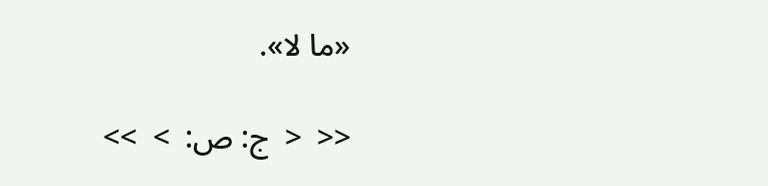«ما لا».

<<  <  ج: ص:  >  >>